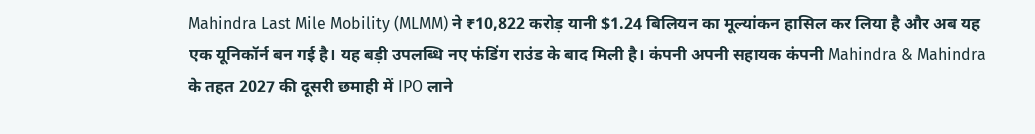Mahindra Last Mile Mobility (MLMM) ने ₹10,822 करोड़ यानी $1.24 बिलियन का मूल्यांकन हासिल कर लिया है और अब यह एक यूनिकॉर्न बन गई है। यह बड़ी उपलब्धि नए फंडिंग राउंड के बाद मिली है। कंपनी अपनी सहायक कंपनी Mahindra & Mahindra के तहत 2027 की दूसरी छमाही में IPO लाने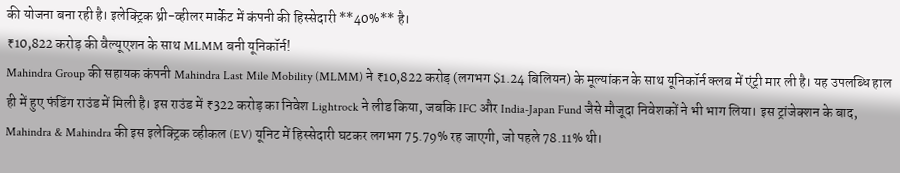की योजना बना रही है। इलेक्ट्रिक थ्री-व्हीलर मार्केट में कंपनी की हिस्सेदारी **40%** है।
₹10,822 करोड़ की वैल्यूएशन के साथ MLMM बनी यूनिकॉर्न!
Mahindra Group की सहायक कंपनी Mahindra Last Mile Mobility (MLMM) ने ₹10,822 करोड़ (लगभग $1.24 बिलियन) के मूल्यांकन के साथ यूनिकॉर्न क्लब में एंट्री मार ली है। यह उपलब्धि हाल ही में हुए फंडिंग राउंड में मिली है। इस राउंड में ₹322 करोड़ का निवेश Lightrock ने लीड किया, जबकि IFC और India-Japan Fund जैसे मौजूदा निवेशकों ने भी भाग लिया। इस ट्रांजेक्शन के बाद, Mahindra & Mahindra की इस इलेक्ट्रिक व्हीकल (EV) यूनिट में हिस्सेदारी घटकर लगभग 75.79% रह जाएगी, जो पहले 78.11% थी।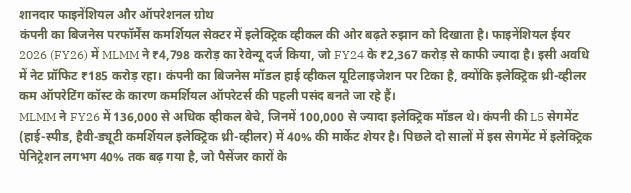शानदार फाइनेंशियल और ऑपरेशनल ग्रोथ
कंपनी का बिजनेस परफॉर्मेंस कमर्शियल सेक्टर में इलेक्ट्रिक व्हीकल की ओर बढ़ते रुझान को दिखाता है। फाइनेंशियल ईयर 2026 (FY26) में MLMM ने ₹4,798 करोड़ का रेवेन्यू दर्ज किया, जो FY24 के ₹2,367 करोड़ से काफी ज्यादा है। इसी अवधि में नेट प्रॉफिट ₹185 करोड़ रहा। कंपनी का बिजनेस मॉडल हाई व्हीकल यूटिलाइजेशन पर टिका है, क्योंकि इलेक्ट्रिक थ्री-व्हीलर कम ऑपरेटिंग कॉस्ट के कारण कमर्शियल ऑपरेटर्स की पहली पसंद बनते जा रहे हैं।
MLMM ने FY26 में 136,000 से अधिक व्हीकल बेचे, जिनमें 100,000 से ज्यादा इलेक्ट्रिक मॉडल थे। कंपनी की L5 सेगमेंट (हाई-स्पीड, हैवी-ड्यूटी कमर्शियल इलेक्ट्रिक थ्री-व्हीलर) में 40% की मार्केट शेयर है। पिछले दो सालों में इस सेगमेंट में इलेक्ट्रिक पेनिट्रेशन लगभग 40% तक बढ़ गया है, जो पैसेंजर कारों के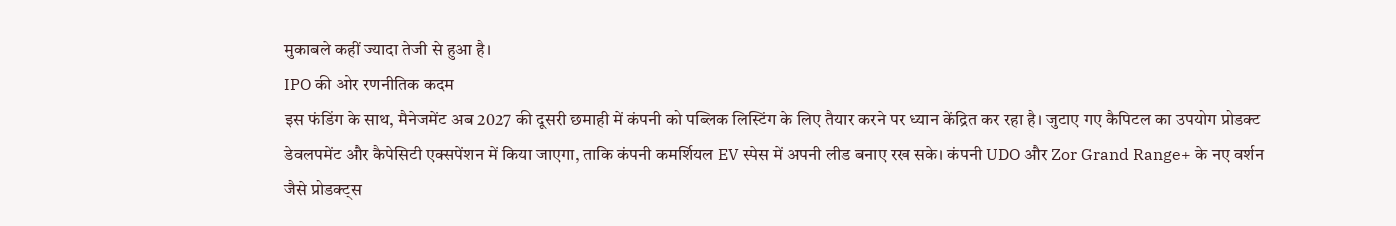मुकाबले कहीं ज्यादा तेजी से हुआ है।
IPO की ओर रणनीतिक कदम
इस फंडिंग के साथ, मैनेजमेंट अब 2027 की दूसरी छमाही में कंपनी को पब्लिक लिस्टिंग के लिए तैयार करने पर ध्यान केंद्रित कर रहा है। जुटाए गए कैपिटल का उपयोग प्रोडक्ट डेवलपमेंट और कैपेसिटी एक्सपेंशन में किया जाएगा, ताकि कंपनी कमर्शियल EV स्पेस में अपनी लीड बनाए रख सके। कंपनी UDO और Zor Grand Range+ के नए वर्शन जैसे प्रोडक्ट्स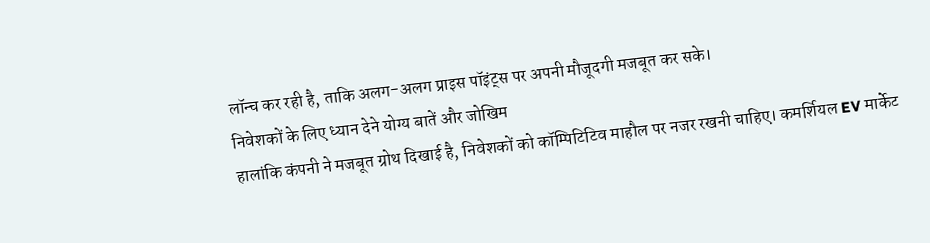लॉन्च कर रही है, ताकि अलग-अलग प्राइस पॉइंट्स पर अपनी मौजूदगी मजबूत कर सके।
निवेशकों के लिए ध्यान देने योग्य बातें और जोखिम
हालांकि कंपनी ने मजबूत ग्रोथ दिखाई है, निवेशकों को कॉम्पिटिटिव माहौल पर नजर रखनी चाहिए। कमर्शियल EV मार्केट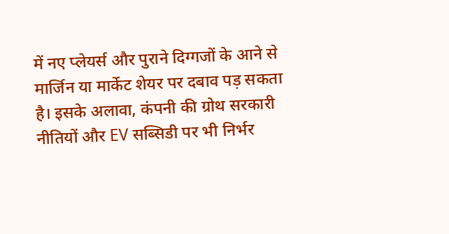में नए प्लेयर्स और पुराने दिग्गजों के आने से मार्जिन या मार्केट शेयर पर दबाव पड़ सकता है। इसके अलावा, कंपनी की ग्रोथ सरकारी नीतियों और EV सब्सिडी पर भी निर्भर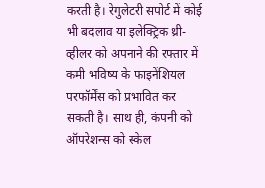करती है। रेगुलेटरी सपोर्ट में कोई भी बदलाव या इलेक्ट्रिक थ्री-व्हीलर को अपनाने की रफ्तार में कमी भविष्य के फाइनेंशियल परफॉर्मेंस को प्रभावित कर सकती है। साथ ही, कंपनी को ऑपरेशन्स को स्केल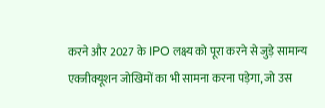करने और 2027 के IPO लक्ष्य को पूरा करने से जुड़े सामान्य एक्जीक्यूशन जोखिमों का भी सामना करना पड़ेगा, जो उस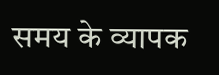समय के व्यापक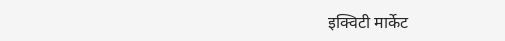इक्विटी मार्केट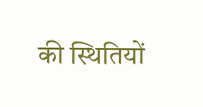की स्थितियों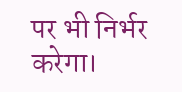पर भी निर्भर करेगा।